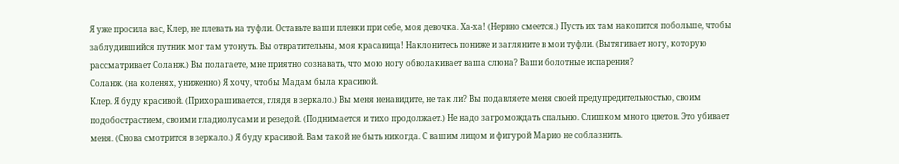Я уже просила вас, Клер, не плевать на туфли. Оставьте ваши плевки при себе, моя девочка. Ха-ха! (Нервно смеется.) Пусть их там накопится побольше, чтобы заблудившийся путник мог там утонуть. Вы отвратительны, моя красавица! Наклонитесь пониже и загляните в мои туфли. (Вытягивает ногу, которую рассматривает Соланж.) Вы полагаете, мне приятно сознавать, что мою ногу обволакивает ваша слюна? Ваши болотные испарения?
Соланж. (на коленях, униженно) Я хочу, чтобы Мадам была красивой.
Клер. Я буду красивой. (Прихорашивается, глядя в зеркало.) Вы меня ненавидите, не так ли? Вы подавляете меня своей предупредительностью, своим подобострастием, своими гладиолусами и резедой. (Поднимается и тихо продолжает.) Не надо загромождать спальню. Слишком много цветов. Это убивает меня. (Снова смотрится в зеркало.) Я буду красивой. Вам такой не быть никогда. С вашим лицом и фигурой Марио не соблазнить.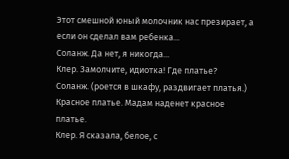Этот смешной юный молочник нас презирает, а если он сделал вам ребенка...
Соланж. Да нет, я никогда...
Клер. Замолчите, идиотка! Где платье?
Соланж. (роется в шкафу, раздвигает платья.) Красное платье. Мадам наденет красное платье.
Клер. Я сказала, белое, с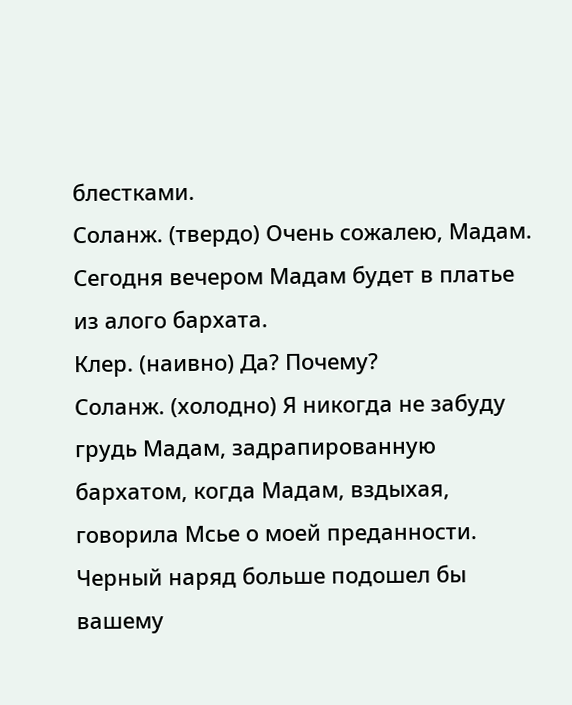блестками.
Соланж. (твердо) Очень сожалею, Мадам. Сегодня вечером Мадам будет в платье из алого бархата.
Клер. (наивно) Да? Почему?
Соланж. (холодно) Я никогда не забуду грудь Мадам, задрапированную бархатом, когда Мадам, вздыхая, говорила Мсье о моей преданности. Черный наряд больше подошел бы вашему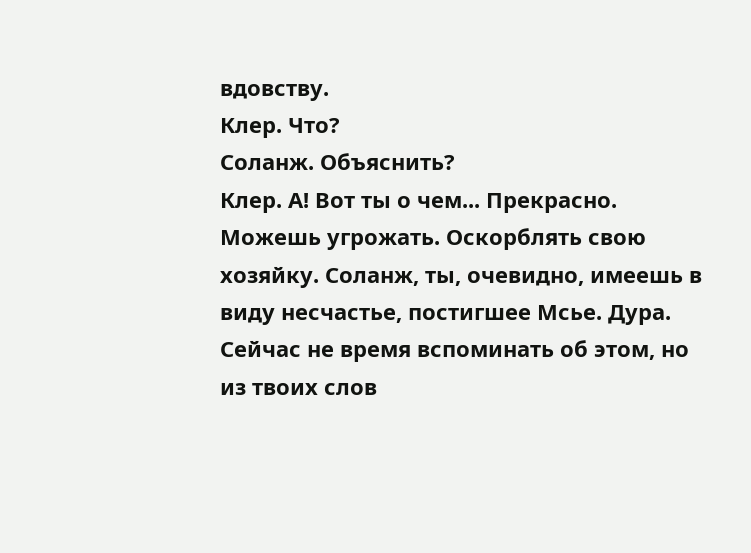вдовству.
Клер. Что?
Соланж. Объяснить?
Клер. А! Вот ты о чем... Прекрасно. Можешь угрожать. Оскорблять свою хозяйку. Соланж, ты, очевидно, имеешь в виду несчастье, постигшее Мсье. Дура. Сейчас не время вспоминать об этом, но из твоих слов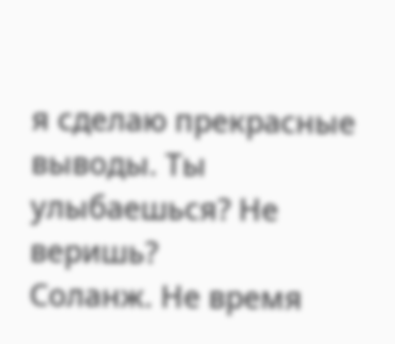я сделаю прекрасные выводы. Ты улыбаешься? Не веришь?
Соланж. Не время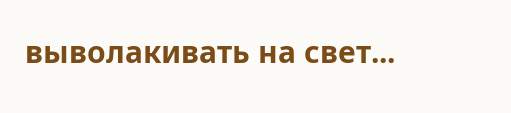выволакивать на свет...